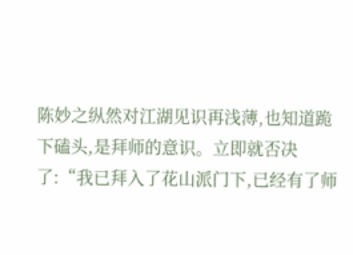陈妙之纵然对江湖见识再浅薄,也知道跪下磕头,是拜师的意识。立即就否决了:“我已拜入了花山派门下,已经有了师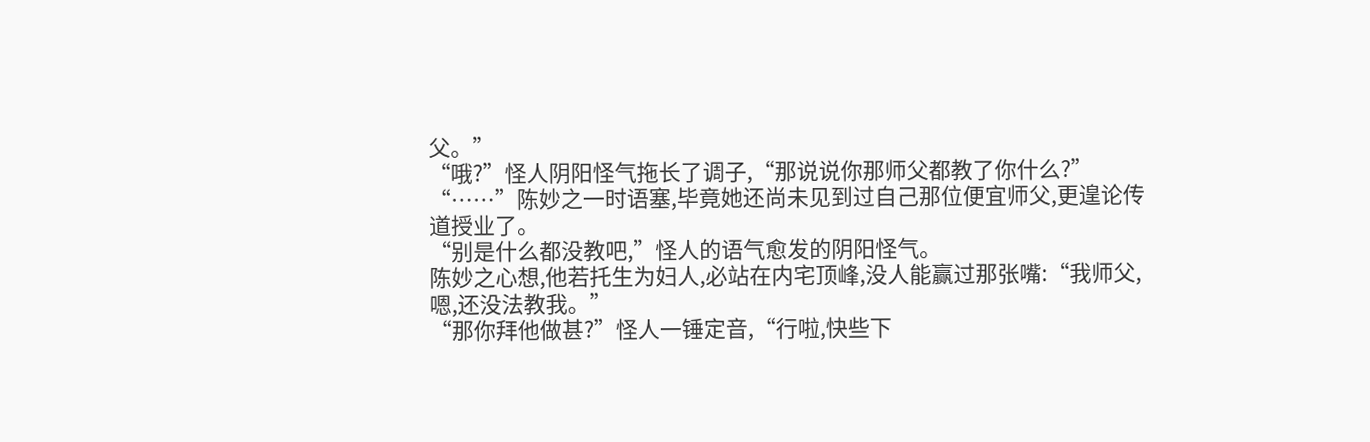父。”
“哦?”怪人阴阳怪气拖长了调子,“那说说你那师父都教了你什么?”
“……”陈妙之一时语塞,毕竟她还尚未见到过自己那位便宜师父,更遑论传道授业了。
“别是什么都没教吧,”怪人的语气愈发的阴阳怪气。
陈妙之心想,他若托生为妇人,必站在内宅顶峰,没人能赢过那张嘴:“我师父,嗯,还没法教我。”
“那你拜他做甚?”怪人一锤定音,“行啦,快些下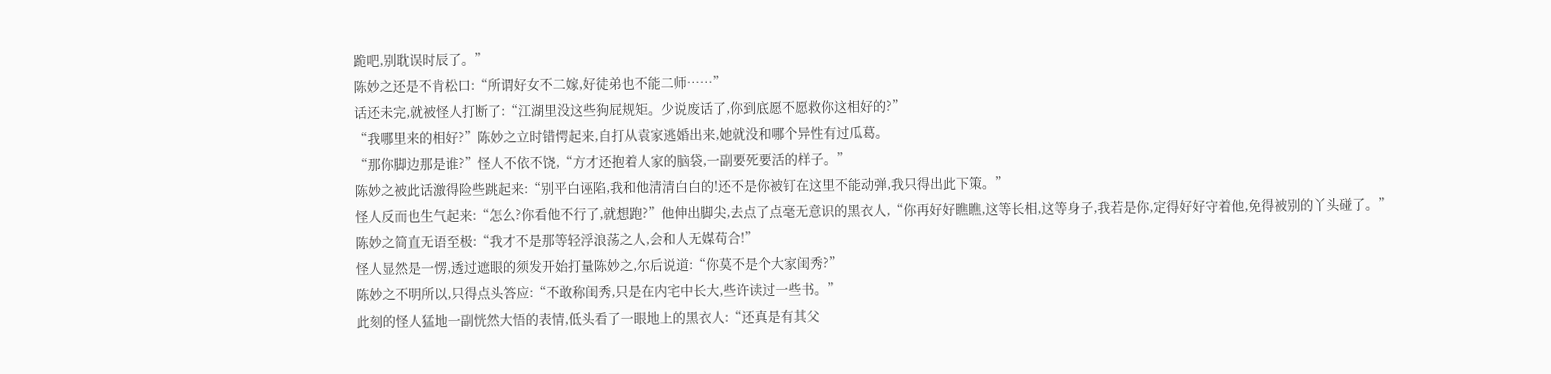跪吧,别耽误时辰了。”
陈妙之还是不肯松口:“所谓好女不二嫁,好徒弟也不能二师……”
话还未完,就被怪人打断了:“江湖里没这些狗屁规矩。少说废话了,你到底愿不愿救你这相好的?”
“我哪里来的相好?”陈妙之立时错愕起来,自打从袁家逃婚出来,她就没和哪个异性有过瓜葛。
“那你脚边那是谁?”怪人不依不饶,“方才还抱着人家的脑袋,一副要死要活的样子。”
陈妙之被此话激得险些跳起来:“别平白诬陷,我和他清清白白的!还不是你被钉在这里不能动弹,我只得出此下策。”
怪人反而也生气起来:“怎么?你看他不行了,就想跑?”他伸出脚尖,去点了点毫无意识的黑衣人,“你再好好瞧瞧,这等长相,这等身子,我若是你,定得好好守着他,免得被别的丫头碰了。”
陈妙之简直无语至极:“我才不是那等轻浮浪荡之人,会和人无媒苟合!”
怪人显然是一愣,透过遮眼的须发开始打量陈妙之,尔后说道:“你莫不是个大家闺秀?”
陈妙之不明所以,只得点头答应:“不敢称闺秀,只是在内宅中长大,些许读过一些书。”
此刻的怪人猛地一副恍然大悟的表情,低头看了一眼地上的黑衣人:“还真是有其父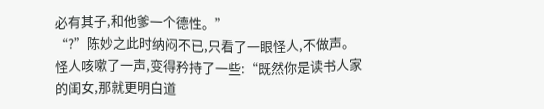必有其子,和他爹一个德性。”
“?”陈妙之此时纳闷不已,只看了一眼怪人,不做声。
怪人咳嗽了一声,变得矜持了一些:“既然你是读书人家的闺女,那就更明白道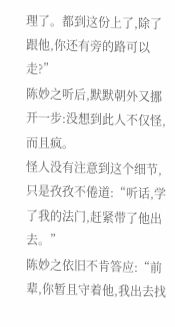理了。都到这份上了,除了跟他,你还有旁的路可以走?”
陈妙之听后,默默朝外又挪开一步:没想到此人不仅怪,而且疯。
怪人没有注意到这个细节,只是孜孜不倦道:“听话,学了我的法门,赶紧带了他出去。”
陈妙之依旧不肯答应:“前辈,你暂且守着他,我出去找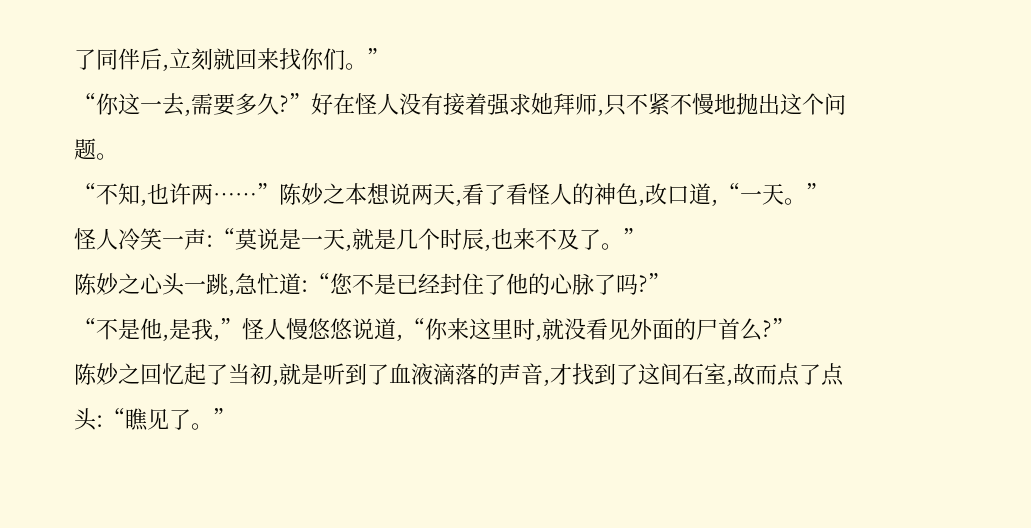了同伴后,立刻就回来找你们。”
“你这一去,需要多久?”好在怪人没有接着强求她拜师,只不紧不慢地抛出这个问题。
“不知,也许两……”陈妙之本想说两天,看了看怪人的神色,改口道,“一天。”
怪人冷笑一声:“莫说是一天,就是几个时辰,也来不及了。”
陈妙之心头一跳,急忙道:“您不是已经封住了他的心脉了吗?”
“不是他,是我,”怪人慢悠悠说道,“你来这里时,就没看见外面的尸首么?”
陈妙之回忆起了当初,就是听到了血液滴落的声音,才找到了这间石室,故而点了点头:“瞧见了。”